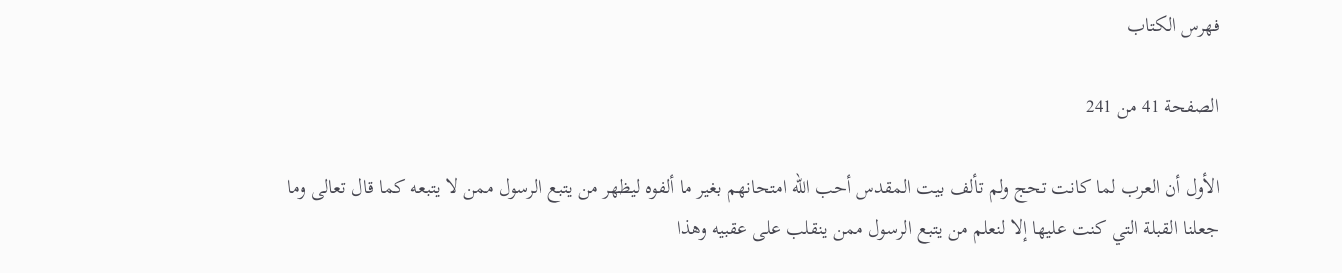فهرس الكتاب

الصفحة 41 من 241

الأول أن العرب لما كانت تحج ولم تألف بيت المقدس أحب الله امتحانهم بغير ما ألفوه ليظهر من يتبع الرسول ممن لا يتبعه كما قال تعالى وما جعلنا القبلة التي كنت عليها إلا لنعلم من يتبع الرسول ممن ينقلب على عقبيه وهذا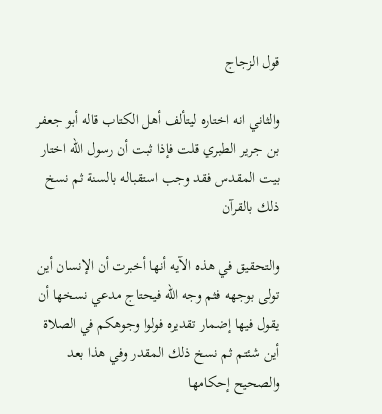قول الزجاج

والثاني انه اختاره ليتألف أهل الكتاب قاله أبو جعفر بن جرير الطبري قلت فإذا ثبت أن رسول الله اختار بيت المقدس فقد وجب استقباله بالسنة ثم نسخ ذلك بالقرآن

والتحقيق في هذه الآيه أنها أخبرت أن الإنسان أين تولى بوجهه فثم وجه الله فيحتاج مدعي نسخها أن يقول فيها إضمار تقديره فولوا وجوهكم في الصلاة أين شئتم ثم نسخ ذلك المقدر وفي هذا بعد والصحيح إحكامها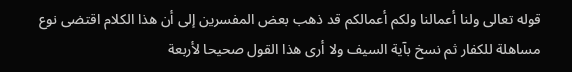قوله تعالى ولنا أعمالنا ولكم أعمالكم قد ذهب بعض المفسرين إلى أن هذا الكلام اقتضى نوع مساهلة للكفار ثم نسخ بآية السيف ولا أرى هذا القول صحيحا لأربعة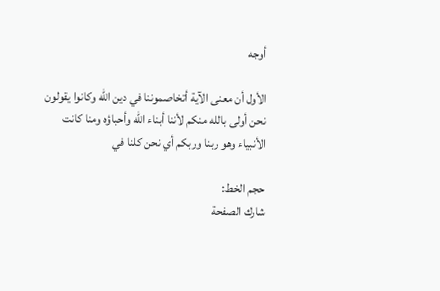أوجه

الأول أن معنى الآية أتخاصموننا في دين الله وكانوا يقولون نحن أولى بالله منكم لأننا أبناء الله وأحباؤه ومنا كانت الأنبياء وهو ربنا وربكم أي نحن كلنا في

حجم الخط:
شارك الصفحة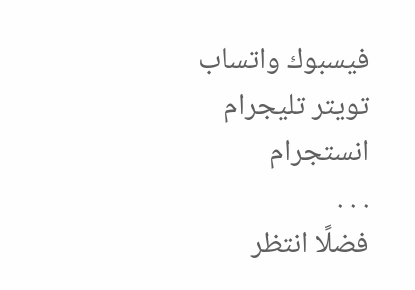فيسبوك واتساب تويتر تليجرام انستجرام
. . .
فضلًا انتظر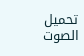تحميل الصوت